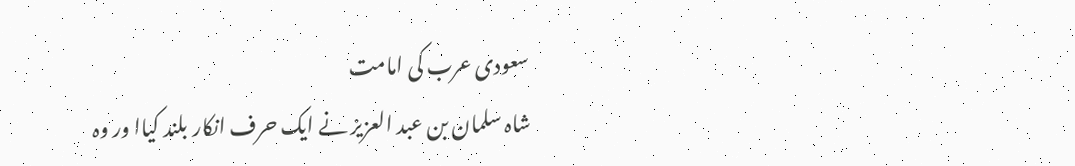سعودی عرب کی امامت
شاہ سلمان بن عبد العزیز نے ایک حرف انکار بلند کیاا ور وہ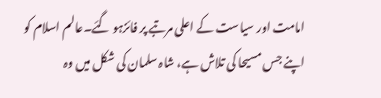امامت اور سیاست کے اعلی مرتبے پر فائزہو گئے۔عالم اسلام کو اپنے جس مسیحا کی تلاش ہے، شاہ سلمان کی شکل میں وہ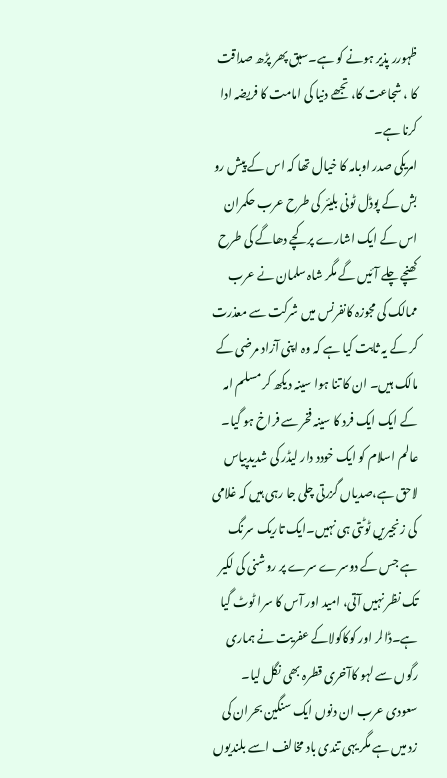ظہورر پذیر ہونے کو ہے۔سبق پھر پڑھ صداقت کا ، شجاعت کا، تجھے دنیا کی امامت کا فریضہ ادا کرنا ہے۔
امریکی صدر اوبامہ کا خیال تھا کہ اس کے پیش رو بش کے پوڈل ٹونی بلیئر کی طرح عرب حکمران اس کے ایک اشارے پر کچے دھاگے کی طرح کھنچے چلے آئیں گے مگر شاہ سلمان نے عرب ممالک کی مجوزہ کانفرنس میں شرکت سے معذرت کر کے یہ ثابت کیا ہے کہ وہ اپنی آزاد مرضی کے مالک ہیں۔ ان کا تنا ہوا سینہ دیکھ کر مسلم امہ کے ایک ایک فرد کا سینہ فخر سے فراخ ہو گیا۔
عالم اسلام کو ایک خودد دار لیڈر کی شدیدپیاس لاحق ہے،صدیاں گزرتی چلی جا رہی ہیں کہ غلامی کی زنجیریں ٹوٹتی ہی نہیں۔ایک تاریک سرنگ ہے جس کے دوسرے سرے پر روشنی کی لکیر تک نظر نہیں آتی، امید اور آس کا سرا ٹوٹ گیا ہے۔ڈالر اور کوکاکولاکے عفریت نے ہماری رگوں سے لہو کاآخری قطرہ بھی نگل لیا۔
سعودی عرب ان دنوں ایک سنگین بحران کی زد میں ہے مگر یہی تندی باد مخالف اسے بلندیوں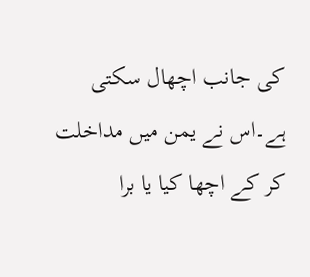کی جانب اچھال سکتی ہے۔اس نے یمن میں مداخلت کر کے اچھا کیا یا برا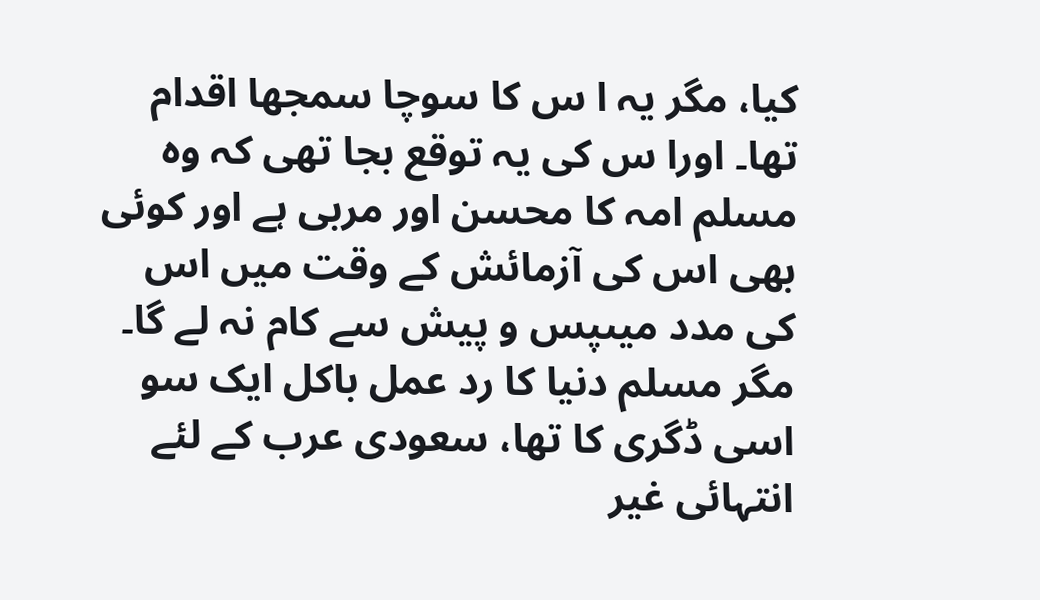کیا، مگر یہ ا س کا سوچا سمجھا اقدام تھا۔ اورا س کی یہ توقع بجا تھی کہ وہ مسلم امہ کا محسن اور مربی ہے اور کوئی بھی اس کی آزمائش کے وقت میں اس کی مدد میںپس و پیش سے کام نہ لے گا۔
مگر مسلم دنیا کا رد عمل باکل ایک سو اسی ڈگری کا تھا، سعودی عرب کے لئے انتہائی غیر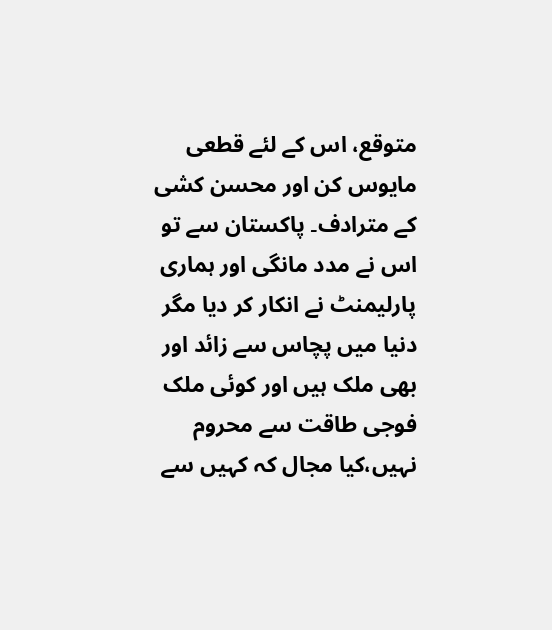متوقع، اس کے لئے قطعی مایوس کن اور محسن کشی کے مترادف۔ پاکستان سے تو اس نے مدد مانگی اور ہماری پارلیمنٹ نے انکار کر دیا مگر دنیا میں پچاس سے زائد اور بھی ملک ہیں اور کوئی ملک فوجی طاقت سے محروم نہیں،کیا مجال کہ کہیں سے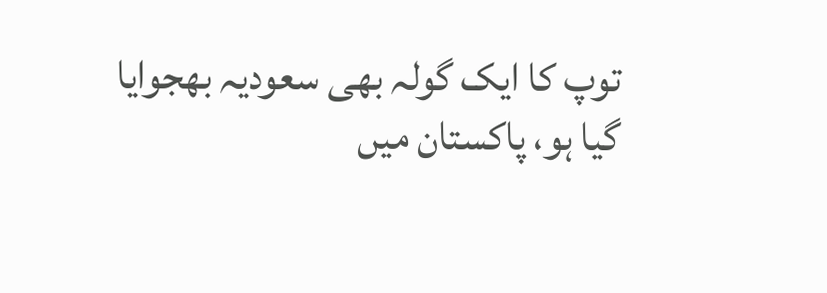توپ کا ایک گولہ بھی سعودیہ بھجوایا گیا ہو، پاکستان میں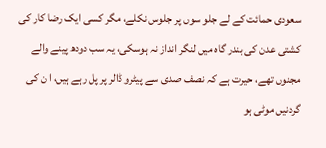سعودی حمائت کے لے جلو سوں پر جلوس نکلے، مگر کسی ایک رضا کار کی کشتی عدن کی بندر گاہ میں لنگر انداز نہ ہوسکی، یہ سب دودھ پینے والے مجنوں تھے، حیرت ہے کہ نصف صدی سے پیٹرو ڈالر پر پل رہے ہیں، ا ن کی گردنیں موٹی ہو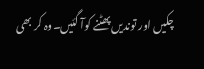چکیں اور توندیں پھٹنے کوآ گئیں۔وہ کر بھی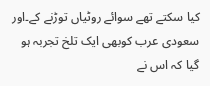کیا سکتے تھے سوائے روٹیاں توڑنے کے۔اور سعودی عرب کوبھی ایک تلخ تجربہ ہو گیا کہ اس نے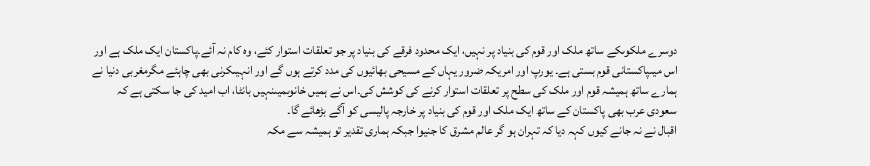دوسرے ملکوںکے ساتھ ملک اور قوم کی بنیاد پر نہیں، ایک محدود فرقے کی بنیاد پر جو تعلقات استوار کئے، وہ کام نہ آئے۔پاکستان ایک ملک ہے اور اس میںپاکستانی قوم بستی ہے۔ یورپ اور امریکہ ضرور یہاں کے مسیحی بھائیوں کی مدد کرتے ہوں گے اور انہیںکرنی بھی چاہئے مگرمغربی دنیا نے ہمارے ساتھ ہمیشہ قوم اور ملک کی سطح پر تعلقات استوار کرنے کی کوشش کی۔اس نے ہمیں خانوںمیںنہیں بانٹا، اب امید کی جا سکتی ہے کہ سعودی عرب بھی پاکستان کے ساتھ ایک ملک اور قوم کی بنیاد پر خارجہ پالیسی کو آگے بڑھائے گا۔
اقبال نے نہ جانے کیوں کہہ دیا کہ تہران ہو گر عالم مشرق کا جنیوا جبکہ ہماری تقدیر تو ہمیشہ سے مکہ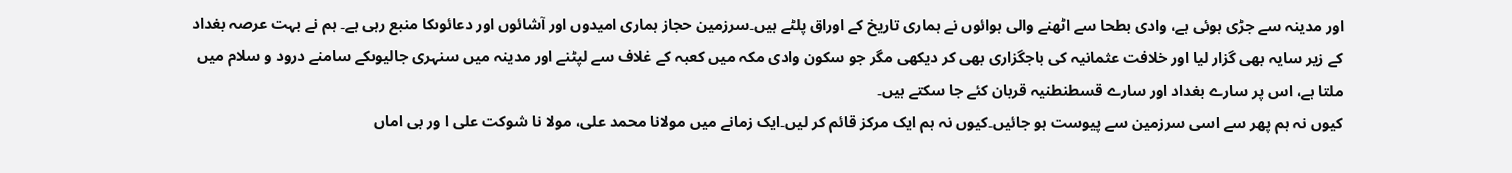اور مدینہ سے جڑی ہوئی ہے، وادی بطحا سے اٹھنے والی ہوائوں نے ہماری تاریخ کے اوراق پلٹے ہیں۔سرزمین حجاز ہماری امیدوں اور آشائوں اور دعائوںکا منبع رہی ہے۔ ہم نے بہت عرصہ بغداد کے زیر سایہ بھی گزار لیا اور خلافت عثمانیہ کی باجگزاری بھی کر دیکھی مگر جو سکون وادی مکہ میں کعبہ کے غلاف سے لپٹنے اور مدینہ میں سنہری جالیوںکے سامنے درود و سلام میں ملتا ہے، اس پر سارے بغداد اور سارے قسطنطنیہ قربان کئے جا سکتے ہیں۔
کیوں نہ ہم پھر سے اسی سرزمین سے پیوست ہو جائیں۔کیوں نہ ہم ایک مرکز قائم کر لیں۔ایک زمانے میں مولانا محمد علی، مولا نا شوکت علی ا ور بی اماں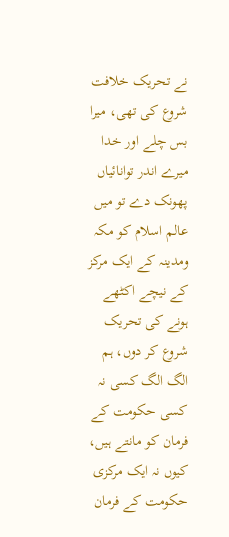نے تحریک خلافت شروع کی تھی، میرا بس چلے اور خدا میرے اندر توانائیاں پھونک دے تو میں عالم اسلام کو مکہ ومدینہ کے ایک مرکز کے نیچے اکٹھے ہونے کی تحریک شروع کر دوں، ہم الگ الگ کسی نہ کسی حکومت کے فرمان کو مانتے ہیں، کیوں نہ ایک مرکزی حکومت کے فرمان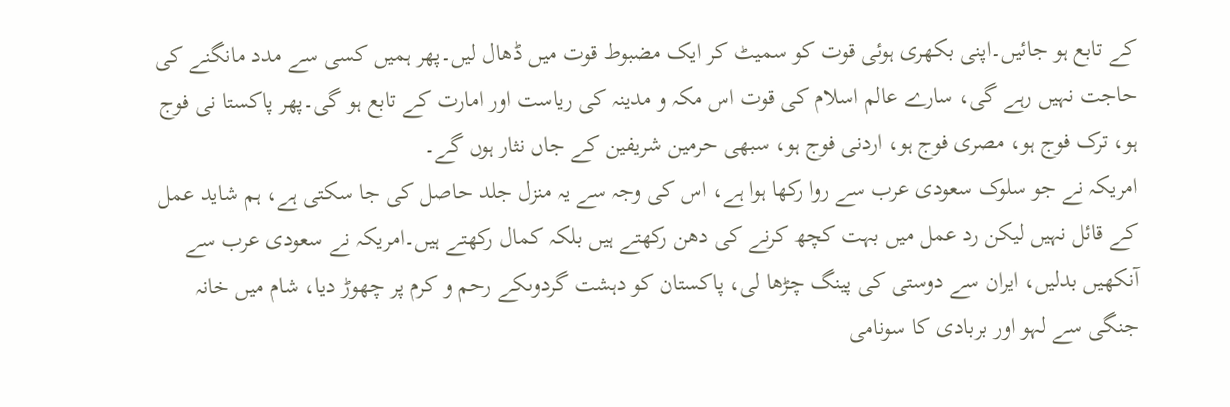کے تابع ہو جائیں۔اپنی بکھری ہوئی قوت کو سمیٹ کر ایک مضبوط قوت میں ڈھال لیں۔پھر ہمیں کسی سے مدد مانگنے کی حاجت نہیں رہے گی، سارے عالم اسلام کی قوت اس مکہ و مدینہ کی ریاست اور امارت کے تابع ہو گی۔پھر پاکستا نی فوج ہو، ترک فوج ہو، مصری فوج ہو، اردنی فوج ہو، سبھی حرمین شریفین کے جاں نثار ہوں گے۔
امریکہ نے جو سلوک سعودی عرب سے روا رکھا ہوا ہے، اس کی وجہ سے یہ منزل جلد حاصل کی جا سکتی ہے، ہم شاید عمل کے قائل نہیں لیکن رد عمل میں بہت کچھ کرنے کی دھن رکھتے ہیں بلکہ کمال رکھتے ہیں۔امریکہ نے سعودی عرب سے آنکھیں بدلیں، ایران سے دوستی کی پینگ چڑھا لی، پاکستان کو دہشت گردوںکے رحم و کرم پر چھوڑ دیا، شام میں خانہ جنگی سے لہو اور بربادی کا سونامی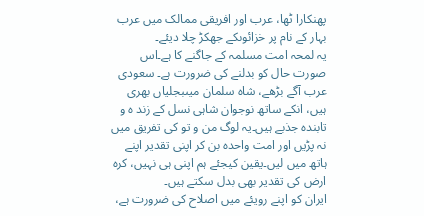پھنکارا ٹھا، عرب اور افریقی ممالک میں عرب بہار کے نام پر خزائوںکے جھکڑ چلا دیئے۔
یہ لمحہ امت مسلمہ کے جاگنے کا ہے۔اس صورت حال کو بدلنے کی ضرورت ہے۔ سعودی عرب آگے بڑھے، شاہ سلمان میںبجلیاں بھری ہیں، انکے ساتھ نوجوان شاہی نسل کے زند ہ و تابندہ جذبے ہیں۔یہ لوگ من و تو کی تفریق میں نہ پڑیں اور امت واحدہ بن کر اپنی تقدیر اپنے ہاتھ میں لیں۔یقین کیجئے ہم اپنی ہی نہیں، کرہ ارض کی تقدیر بھی بدل سکتے ہیں۔
ایران کو اپنے رویئے میں اصلاح کی ضرورت ہے،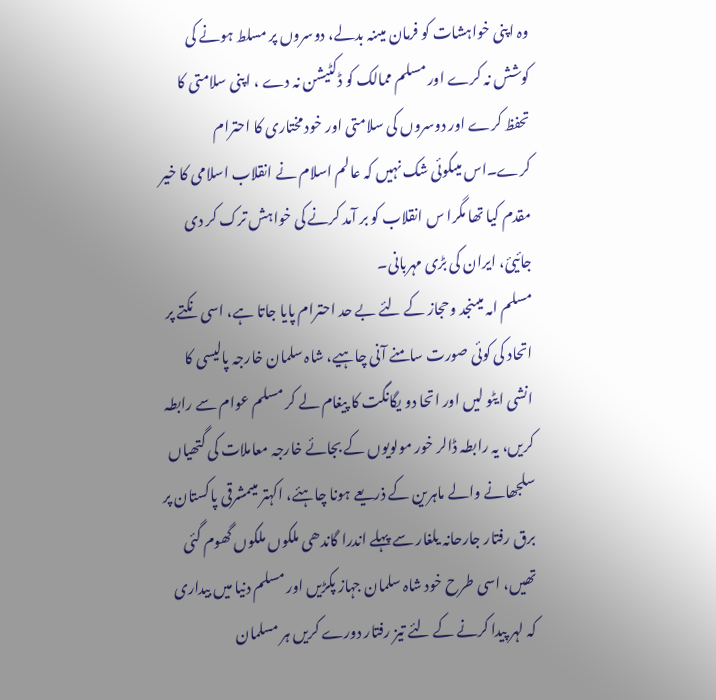وہ اپنی خواہشات کو فرمان میںنہ بدلے، دوسروں پر مسلط ہونے کی کوشش نہ کرے اور مسلم ممالک کو ڈکٹیشن نہ دے ، اپنی سلامتی کا تحفظ کرے اور دوسروں کی سلامتی اور خود مختاری کا احترام کرے۔اس میںکوئی شک نہیں کہ عالم اسلام نے انقلاب اسلامی کا خیر مقدم کیا تھا مگرا س انقلاب کو بر آمد کرنے کی خواہش ترک کر دی جائیئ، ایران کی بڑی مہربانی۔
مسلم امہ میںنجد وحجاز کے لئے بے حد احترام پایا جاتا ہے، اسی نکتے پر اتحاد کی کوئی صورت سامنے آنی چاہیے، شاہ سلمان خارجہ پالیسی کا انشی ایٹو لیں اور اتحا دو یگانگت کا پیغام لے کر مسلم عوام سے رابطہ کریں، یہ رابطہ ڈالر خور مولویوں کے بجائے خارجہ معاملات کی گتھیاں سلجھانے والے ماہرین کے ذریعے ہونا چاہئے، اکہتر میںمشرقی پاکستان پر برق رفتار جارحانہ یلغار سے پہلے اندرا گاندھی ملکوں ملکوں گھوم گئی تھیں، اسی طرح خود شاہ سلمان جہاز پکڑیں اور مسلم دنیا میں بیداری کہ لہر پیدا کرنے کے لئے تیز رفتار دورے کریں ہر مسلمان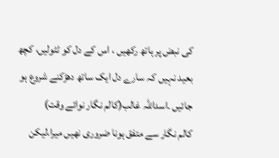کی نبض پر ہاتھ رکھیں ، اس کے دل کو ٹٹولیں، کچھ بعید نہیں کہ سارے دل ایک ساتھ دھڑکنے شروع ہو جائیں ۔اسداللہ غالب(کالم نگار نوائے وقت)
کالم نگار سے متفق ہونا ضروری نھیں میرا،لیکن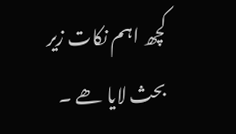کچھ اہم نکات زیر بحث لایا ھے ۔